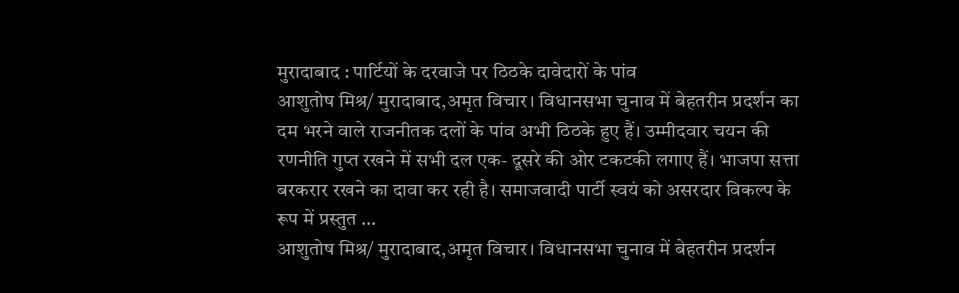मुरादाबाद : पार्टियों के दरवाजे पर ठिठके दावेदारों के पांव
आशुतोष मिश्र/ मुरादाबाद,अमृत विचार। विधानसभा चुनाव में बेहतरीन प्रदर्शन का दम भरने वाले राजनीतक दलों के पांव अभी ठिठके हुए हैं। उम्मीदवार चयन की रणनीति गुप्त रखने में सभी दल एक- दूसरे की ओर टकटकी लगाए हैं। भाजपा सत्ता बरकरार रखने का दावा कर रही है। समाजवादी पार्टी स्वयं को असरदार विकल्प के रूप में प्रस्तुत …
आशुतोष मिश्र/ मुरादाबाद,अमृत विचार। विधानसभा चुनाव में बेहतरीन प्रदर्शन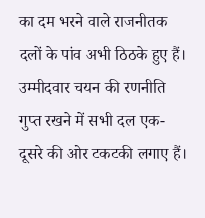का दम भरने वाले राजनीतक दलों के पांव अभी ठिठके हुए हैं। उम्मीदवार चयन की रणनीति गुप्त रखने में सभी दल एक- दूसरे की ओर टकटकी लगाए हैं।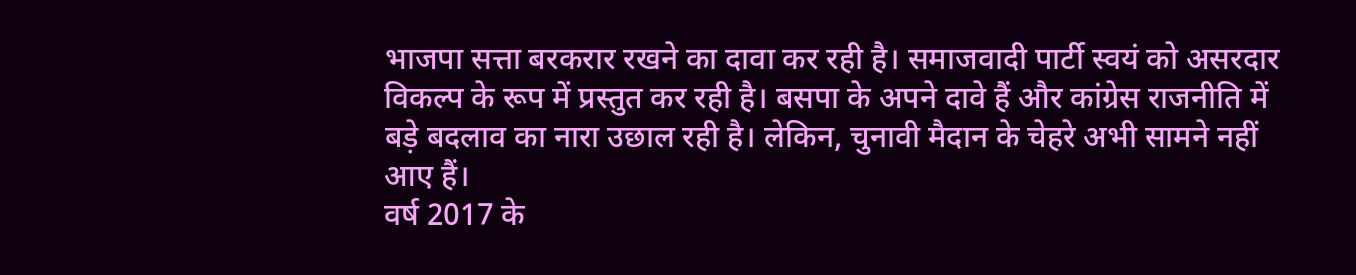भाजपा सत्ता बरकरार रखने का दावा कर रही है। समाजवादी पार्टी स्वयं को असरदार विकल्प के रूप में प्रस्तुत कर रही है। बसपा के अपने दावे हैं और कांग्रेस राजनीति में बड़े बदलाव का नारा उछाल रही है। लेकिन, चुनावी मैदान के चेहरे अभी सामने नहीं आए हैं।
वर्ष 2017 के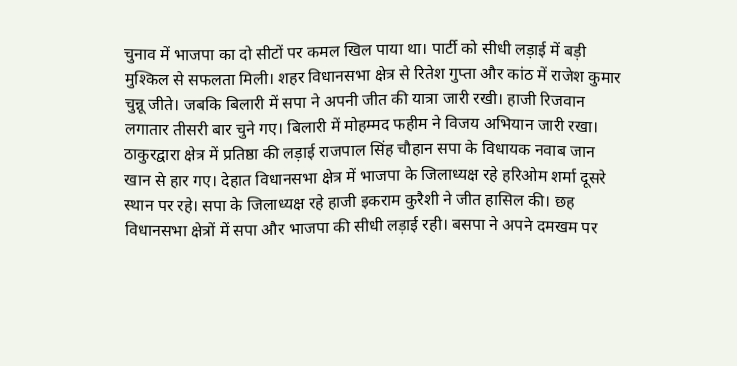चुनाव में भाजपा का दो सीटों पर कमल खिल पाया था। पार्टी को सीधी लड़ाई में बड़ी मुश्किल से सफलता मिली। शहर विधानसभा क्षेत्र से रितेश गुप्ता और कांठ में राजेश कुमार चुन्नू जीते। जबकि बिलारी में सपा ने अपनी जीत की यात्रा जारी रखी। हाजी रिजवान लगातार तीसरी बार चुने गए। बिलारी में मोहम्मद फहीम ने विजय अभियान जारी रखा।
ठाकुरद्वारा क्षेत्र में प्रतिष्ठा की लड़ाई राजपाल सिंह चौहान सपा के विधायक नवाब जान खान से हार गए। देहात विधानसभा क्षेत्र में भाजपा के जिलाध्यक्ष रहे हरिओम शर्मा दूसरे स्थान पर रहे। सपा के जिलाध्यक्ष रहे हाजी इकराम कुरैशी ने जीत हासिल की। छह विधानसभा क्षेत्रों में सपा और भाजपा की सीधी लड़ाई रही। बसपा ने अपने दमखम पर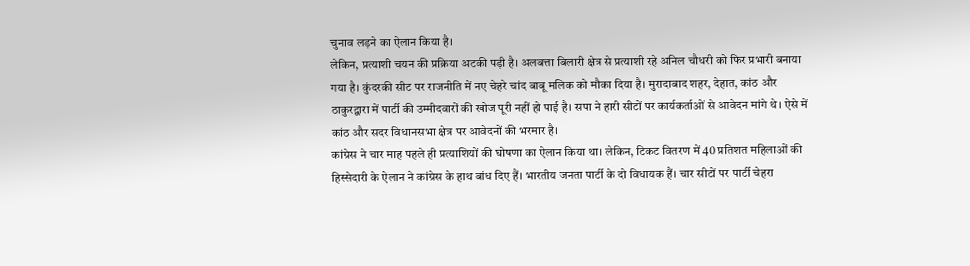चुनाव लड़ने का ऐलान किया है।
लेकिन, प्रत्याशी चयन की प्रक्रिया अटकी पड़ी है। अलबत्ता बिलारी क्षेत्र से प्रत्याशी रहे अनिल चौधरी को फिर प्रभारी बनाया गया है। कुंदरकी सीट पर राजनीति में नए चेहरे चांद बाबू मलिक को मौका दिया है। मुरादाबाद शहर, देहात, कांठ और ठाकुरद्वारा में पार्टी की उम्मीदवारों की खोज पूरी नहीं हो पाई है। सपा ने हारी सीटों पर कार्यकर्ताओं से आवेदन मांगे थे। ऐसे में कांठ और सदर विधानसभा क्षेत्र पर आवेदनों की भरमार है।
कांग्रेस ने चार माह पहले ही प्रत्याशियों की घोषणा का ऐलान किया था। लेकिन, टिकट वितरण में 40 प्रतिशत महिलाओं की हिस्सेदारी के ऐलान ने कांग्रेस के हाथ बांध दिए हैं। भारतीय जनता पार्टी के दो विधायक हैं। चार सीटों पर पार्टी चेहरा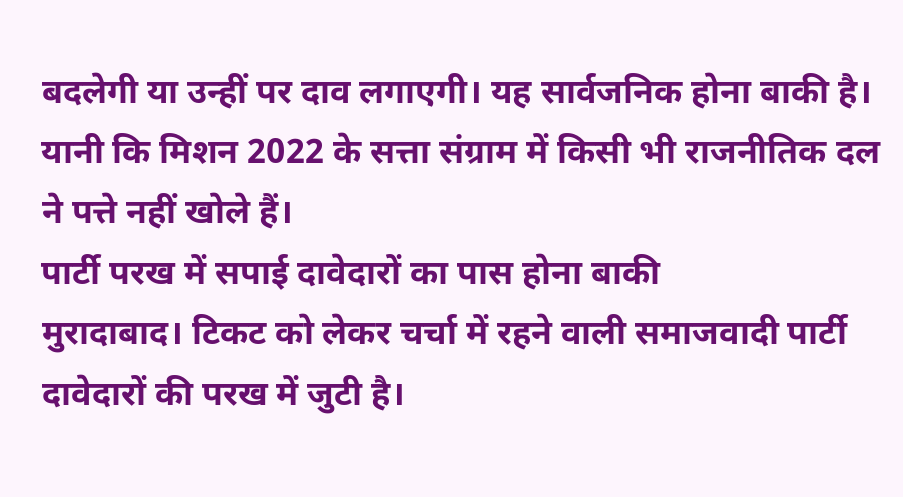बदलेगी या उन्हीं पर दाव लगाएगी। यह सार्वजनिक होना बाकी है। यानी कि मिशन 2022 के सत्ता संग्राम में किसी भी राजनीतिक दल
ने पत्ते नहीं खोले हैं।
पार्टी परख में सपाई दावेदारों का पास होना बाकी
मुरादाबाद। टिकट को लेकर चर्चा में रहने वाली समाजवादी पार्टी दावेदारों की परख में जुटी है।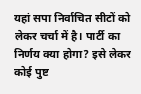यहां सपा निर्वाचित सीटों को लेकर चर्चा में है। पार्टी का निर्णय क्या होगा? इसे लेकर कोई पुष्ट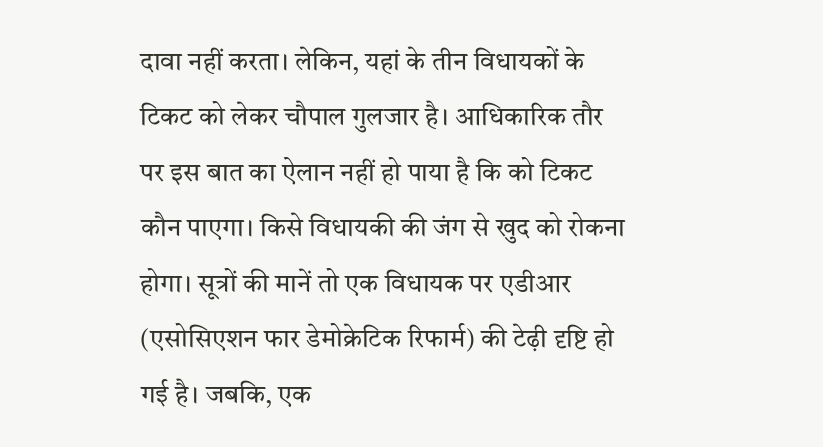दावा नहीं करता। लेकिन, यहां के तीन विधायकों के टिकट को लेकर चौपाल गुलजार है। आधिकारिक तौर पर इस बात का ऐलान नहीं हो पाया है कि को टिकट कौन पाएगा। किसे विधायकी की जंग से खुद को रोकना होगा। सूत्रों की मानें तो एक विधायक पर एडीआर (एसोसिएशन फार डेमोक्रेटिक रिफार्म) की टेढ़ी दृष्टि हो गई है। जबकि, एक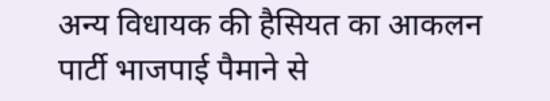अन्य विधायक की हैसियत का आकलन पार्टी भाजपाई पैमाने से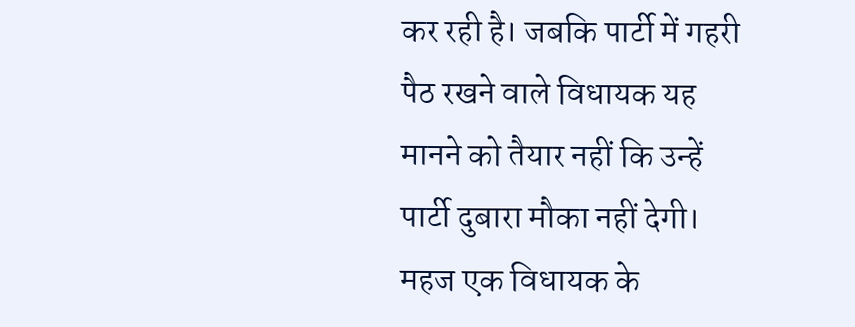कर रही है। जबकि पार्टी में गहरी पैठ रखने वाले विधायक यह मानने को तैयार नहीं कि उन्हें पार्टी दुबारा मौका नहीं देगी। महज एक विधायक के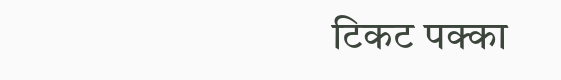टिकट पक्का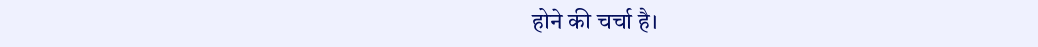होने की चर्चा है।